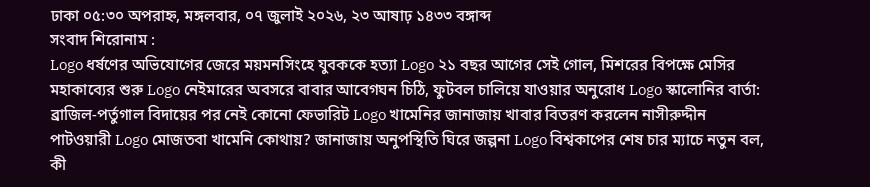ঢাকা ০৫:৩০ অপরাহ্ন, মঙ্গলবার, ০৭ জুলাই ২০২৬, ২৩ আষাঢ় ১৪৩৩ বঙ্গাব্দ
সংবাদ শিরোনাম :
Logo ধর্ষণের অভিযোগের জেরে ময়মনসিংহে যুবককে হত্যা Logo ২১ বছর আগের সেই গোল, মিশরের বিপক্ষে মেসির মহাকাব্যের শুরু Logo নেইমারের অবসরে বাবার আবেগঘন চিঠি, ফুটবল চালিয়ে যাওয়ার অনুরোধ Logo স্কালোনির বার্তা: ব্রাজিল-পর্তুগাল বিদায়ের পর নেই কোনো ফেভারিট Logo খামেনির জানাজায় খাবার বিতরণ করলেন নাসীরুদ্দীন পাটওয়ারী Logo মোজতবা খামেনি কোথায়? জানাজায় অনুপস্থিতি ঘিরে জল্পনা Logo বিশ্বকাপের শেষ চার ম্যাচে নতুন বল, কী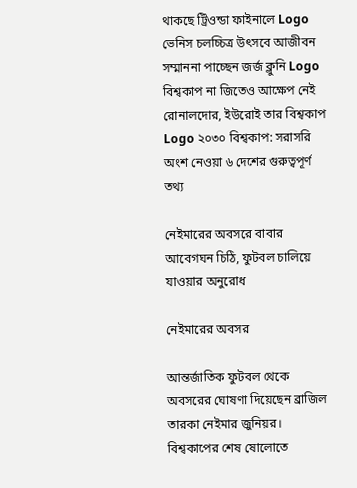থাকছে ট্রিওন্ডা ফাইনালে Logo ভেনিস চলচ্চিত্র উৎসবে আজীবন সম্মাননা পাচ্ছেন জর্জ ক্লুনি Logo বিশ্বকাপ না জিতেও আক্ষেপ নেই রোনালদোর, ইউরোই তার বিশ্বকাপ Logo ২০৩০ বিশ্বকাপ: সরাসরি অংশ নেওয়া ৬ দেশের গুরুত্বপূর্ণ তথ্য

নেইমারের অবসরে বাবার আবেগঘন চিঠি, ফুটবল চালিয়ে যাওয়ার অনুরোধ

নেইমারের অবসর

আন্তর্জাতিক ফুটবল থেকে অবসরের ঘোষণা দিয়েছেন ব্রাজিল তারকা নেইমার জুনিয়র। বিশ্বকাপের শেষ ষোলোতে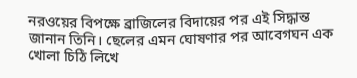নরওয়ের বিপক্ষে ব্রাজিলের বিদায়ের পর এই সিদ্ধান্ত জানান তিনি। ছেলের এমন ঘোষণার পর আবেগঘন এক খোলা চিঠি লিখে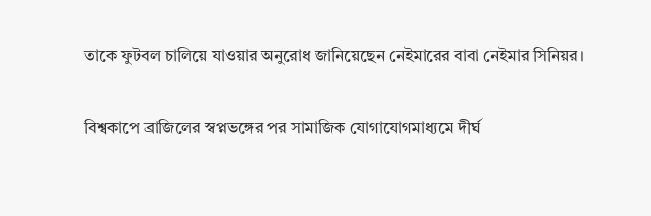তাকে ফুটবল চালিয়ে যাওয়ার অনুরোধ জানিয়েছেন নেইমারের বাবা নেইমার সিনিয়র।

বিশ্বকাপে ব্রাজিলের স্বপ্নভঙ্গের পর সামাজিক যোগাযোগমাধ্যমে দীর্ঘ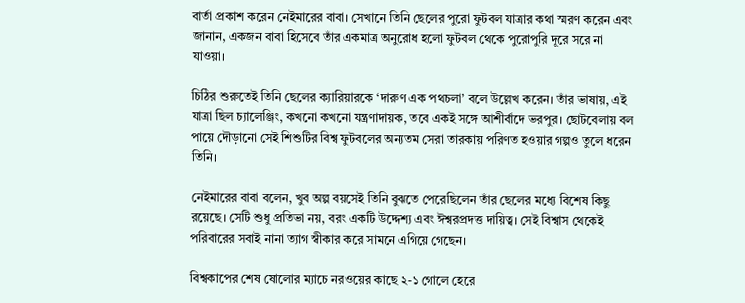বার্তা প্রকাশ করেন নেইমারের বাবা। সেখানে তিনি ছেলের পুরো ফুটবল যাত্রার কথা স্মরণ করেন এবং জানান, একজন বাবা হিসেবে তাঁর একমাত্র অনুরোধ হলো ফুটবল থেকে পুরোপুরি দূরে সরে না যাওয়া।

চিঠির শুরুতেই তিনি ছেলের ক্যারিয়ারকে ‘দারুণ এক পথচলা’ বলে উল্লেখ করেন। তাঁর ভাষায়, এই যাত্রা ছিল চ্যালেঞ্জিং, কখনো কখনো যন্ত্রণাদায়ক, তবে একই সঙ্গে আশীর্বাদে ভরপুর। ছোটবেলায় বল পায়ে দৌড়ানো সেই শিশুটির বিশ্ব ফুটবলের অন্যতম সেরা তারকায় পরিণত হওয়ার গল্পও তুলে ধরেন তিনি।

নেইমারের বাবা বলেন, খুব অল্প বয়সেই তিনি বুঝতে পেরেছিলেন তাঁর ছেলের মধ্যে বিশেষ কিছু রয়েছে। সেটি শুধু প্রতিভা নয়, বরং একটি উদ্দেশ্য এবং ঈশ্বরপ্রদত্ত দায়িত্ব। সেই বিশ্বাস থেকেই পরিবারের সবাই নানা ত্যাগ স্বীকার করে সামনে এগিয়ে গেছেন।

বিশ্বকাপের শেষ ষোলোর ম্যাচে নরওয়ের কাছে ২-১ গোলে হেরে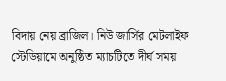বিদায় নেয় ব্রাজিল। নিউ জার্সির মেটলাইফ স্টেডিয়ামে অনুষ্ঠিত ম্যাচটিতে দীর্ঘ সময়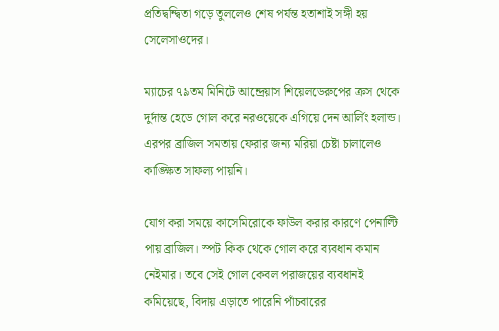প্রতিদ্বন্দ্বিতা গড়ে তুললেও শেষ পর্যন্ত হতাশাই সঙ্গী হয় সেলেসাওদের।

ম্যাচের ৭৯তম মিনিটে আন্দ্রেয়াস শিয়েলডেরুপের ক্রস থেকে দুর্দান্ত হেডে গোল করে নরওয়েকে এগিয়ে দেন আর্লিং হলান্ড। এরপর ব্রাজিল সমতায় ফেরার জন্য মরিয়া চেষ্টা চালালেও কাঙ্ক্ষিত সাফল্য পায়নি।

যোগ করা সময়ে কাসেমিরোকে ফাউল করার কারণে পেনাল্টি পায় ব্রাজিল। স্পট কিক থেকে গোল করে ব্যবধান কমান নেইমার। তবে সেই গোল কেবল পরাজয়ের ব্যবধানই কমিয়েছে, বিদায় এড়াতে পারেনি পাঁচবারের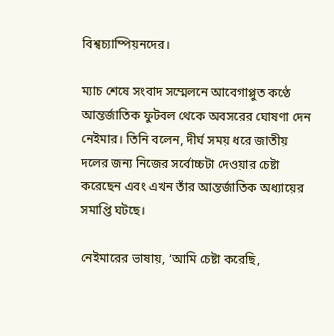বিশ্বচ্যাম্পিয়নদের।

ম্যাচ শেষে সংবাদ সম্মেলনে আবেগাপ্লুত কণ্ঠে আন্তর্জাতিক ফুটবল থেকে অবসরের ঘোষণা দেন নেইমার। তিনি বলেন, দীর্ঘ সময় ধরে জাতীয় দলের জন্য নিজের সর্বোচ্চটা দেওয়ার চেষ্টা করেছেন এবং এখন তাঁর আন্তর্জাতিক অধ্যায়ের সমাপ্তি ঘটছে।

নেইমারের ভাষায়, ‘আমি চেষ্টা করেছি,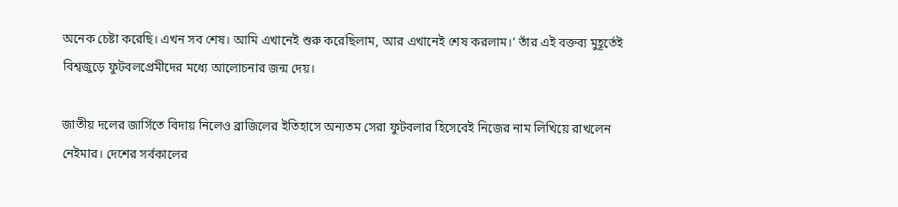অনেক চেষ্টা করেছি। এখন সব শেষ। আমি এখানেই শুরু করেছিলাম, আর এখানেই শেষ করলাম।’ তাঁর এই বক্তব্য মুহূর্তেই বিশ্বজুড়ে ফুটবলপ্রেমীদের মধ্যে আলোচনার জন্ম দেয়।

জাতীয় দলের জার্সিতে বিদায় নিলেও ব্রাজিলের ইতিহাসে অন্যতম সেরা ফুটবলার হিসেবেই নিজের নাম লিখিয়ে রাখলেন নেইমার। দেশের সর্বকালের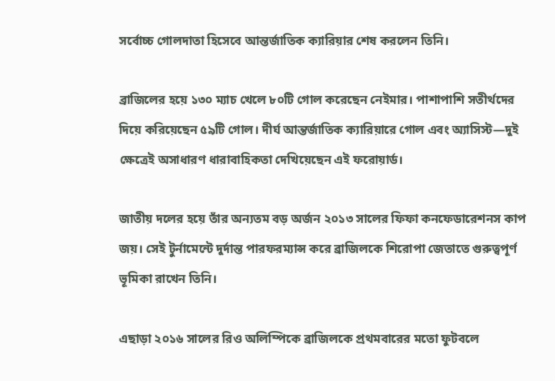সর্বোচ্চ গোলদাতা হিসেবে আন্তর্জাতিক ক্যারিয়ার শেষ করলেন তিনি।

ব্রাজিলের হয়ে ১৩০ ম্যাচ খেলে ৮০টি গোল করেছেন নেইমার। পাশাপাশি সতীর্থদের দিয়ে করিয়েছেন ৫৯টি গোল। দীর্ঘ আন্তর্জাতিক ক্যারিয়ারে গোল এবং অ্যাসিস্ট—দুই ক্ষেত্রেই অসাধারণ ধারাবাহিকতা দেখিয়েছেন এই ফরোয়ার্ড।

জাতীয় দলের হয়ে তাঁর অন্যতম বড় অর্জন ২০১৩ সালের ফিফা কনফেডারেশনস কাপ জয়। সেই টুর্নামেন্টে দুর্দান্ত পারফরম্যান্স করে ব্রাজিলকে শিরোপা জেতাতে গুরুত্বপূর্ণ ভূমিকা রাখেন তিনি।

এছাড়া ২০১৬ সালের রিও অলিম্পিকে ব্রাজিলকে প্রথমবারের মতো ফুটবলে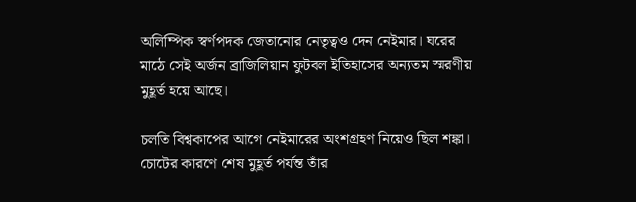অলিম্পিক স্বর্ণপদক জেতানোর নেতৃত্বও দেন নেইমার। ঘরের মাঠে সেই অর্জন ব্রাজিলিয়ান ফুটবল ইতিহাসের অন্যতম স্মরণীয় মুহূর্ত হয়ে আছে।

চলতি বিশ্বকাপের আগে নেইমারের অংশগ্রহণ নিয়েও ছিল শঙ্কা। চোটের কারণে শেষ মুহূর্ত পর্যন্ত তাঁর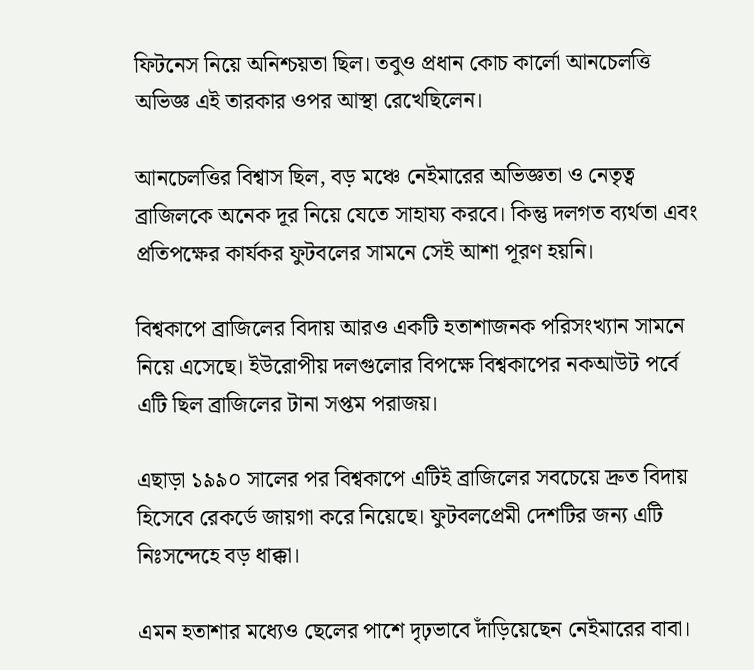ফিটনেস নিয়ে অনিশ্চয়তা ছিল। তবুও প্রধান কোচ কার্লো আনচেলত্তি অভিজ্ঞ এই তারকার ওপর আস্থা রেখেছিলেন।

আনচেলত্তির বিশ্বাস ছিল, বড় মঞ্চে নেইমারের অভিজ্ঞতা ও নেতৃত্ব ব্রাজিলকে অনেক দূর নিয়ে যেতে সাহায্য করবে। কিন্তু দলগত ব্যর্থতা এবং প্রতিপক্ষের কার্যকর ফুটবলের সামনে সেই আশা পূরণ হয়নি।

বিশ্বকাপে ব্রাজিলের বিদায় আরও একটি হতাশাজনক পরিসংখ্যান সামনে নিয়ে এসেছে। ইউরোপীয় দলগুলোর বিপক্ষে বিশ্বকাপের নকআউট পর্বে এটি ছিল ব্রাজিলের টানা সপ্তম পরাজয়।

এছাড়া ১৯৯০ সালের পর বিশ্বকাপে এটিই ব্রাজিলের সবচেয়ে দ্রুত বিদায় হিসেবে রেকর্ডে জায়গা করে নিয়েছে। ফুটবলপ্রেমী দেশটির জন্য এটি নিঃসন্দেহে বড় ধাক্কা।

এমন হতাশার মধ্যেও ছেলের পাশে দৃঢ়ভাবে দাঁড়িয়েছেন নেইমারের বাবা।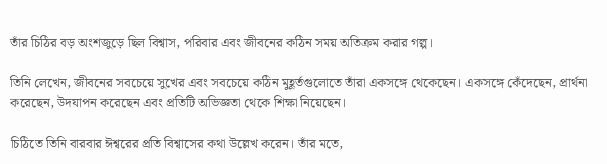তাঁর চিঠির বড় অংশজুড়ে ছিল বিশ্বাস, পরিবার এবং জীবনের কঠিন সময় অতিক্রম করার গল্প।

তিনি লেখেন, জীবনের সবচেয়ে সুখের এবং সবচেয়ে কঠিন মুহূর্তগুলোতে তাঁরা একসঙ্গে থেকেছেন। একসঙ্গে কেঁদেছেন, প্রার্থনা করেছেন, উদযাপন করেছেন এবং প্রতিটি অভিজ্ঞতা থেকে শিক্ষা নিয়েছেন।

চিঠিতে তিনি বারবার ঈশ্বরের প্রতি বিশ্বাসের কথা উল্লেখ করেন। তাঁর মতে,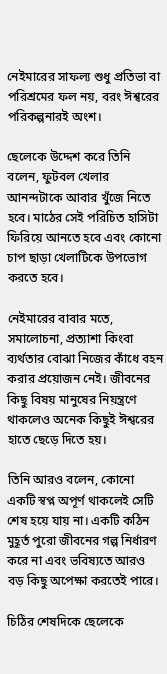নেইমারের সাফল্য শুধু প্রতিভা বা পরিশ্রমের ফল নয়, বরং ঈশ্বরের পরিকল্পনারই অংশ।

ছেলেকে উদ্দেশ করে তিনি বলেন, ফুটবল খেলার আনন্দটাকে আবার খুঁজে নিতে হবে। মাঠের সেই পরিচিত হাসিটা ফিরিয়ে আনতে হবে এবং কোনো চাপ ছাড়া খেলাটিকে উপভোগ করতে হবে।

নেইমারের বাবার মতে, সমালোচনা, প্রত্যাশা কিংবা ব্যর্থতার বোঝা নিজের কাঁধে বহন করার প্রয়োজন নেই। জীবনের কিছু বিষয় মানুষের নিয়ন্ত্রণে থাকলেও অনেক কিছুই ঈশ্বরের হাতে ছেড়ে দিতে হয়।

তিনি আরও বলেন, কোনো একটি স্বপ্ন অপূর্ণ থাকলেই সেটি শেষ হয়ে যায় না। একটি কঠিন মুহূর্ত পুরো জীবনের গল্প নির্ধারণ করে না এবং ভবিষ্যতে আরও বড় কিছু অপেক্ষা করতেই পারে।

চিঠির শেষদিকে ছেলেকে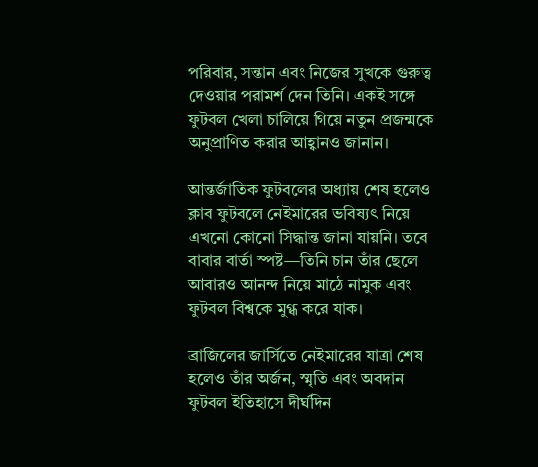পরিবার, সন্তান এবং নিজের সুখকে গুরুত্ব দেওয়ার পরামর্শ দেন তিনি। একই সঙ্গে ফুটবল খেলা চালিয়ে গিয়ে নতুন প্রজন্মকে অনুপ্রাণিত করার আহ্বানও জানান।

আন্তর্জাতিক ফুটবলের অধ্যায় শেষ হলেও ক্লাব ফুটবলে নেইমারের ভবিষ্যৎ নিয়ে এখনো কোনো সিদ্ধান্ত জানা যায়নি। তবে বাবার বার্তা স্পষ্ট—তিনি চান তাঁর ছেলে আবারও আনন্দ নিয়ে মাঠে নামুক এবং ফুটবল বিশ্বকে মুগ্ধ করে যাক।

ব্রাজিলের জার্সিতে নেইমারের যাত্রা শেষ হলেও তাঁর অর্জন, স্মৃতি এবং অবদান ফুটবল ইতিহাসে দীর্ঘদিন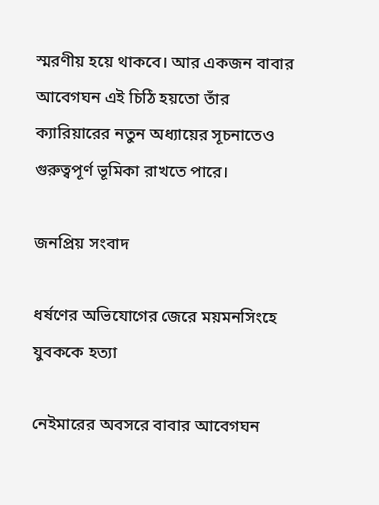স্মরণীয় হয়ে থাকবে। আর একজন বাবার আবেগঘন এই চিঠি হয়তো তাঁর ক্যারিয়ারের নতুন অধ্যায়ের সূচনাতেও গুরুত্বপূর্ণ ভূমিকা রাখতে পারে।

জনপ্রিয় সংবাদ

ধর্ষণের অভিযোগের জেরে ময়মনসিংহে যুবককে হত্যা

নেইমারের অবসরে বাবার আবেগঘন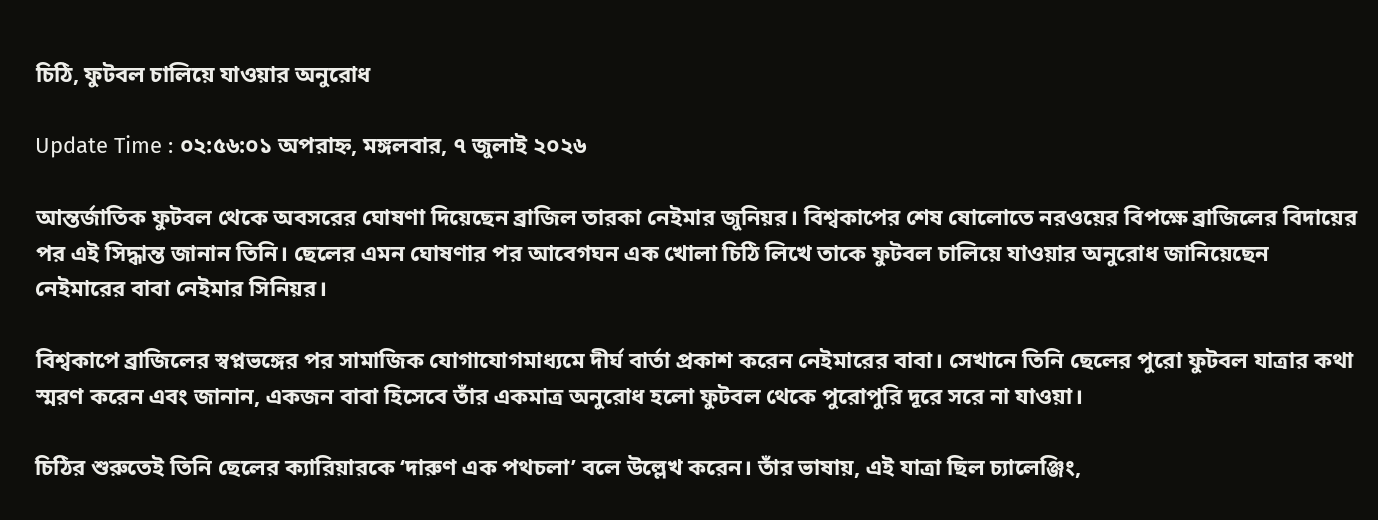চিঠি, ফুটবল চালিয়ে যাওয়ার অনুরোধ

Update Time : ০২:৫৬:০১ অপরাহ্ন, মঙ্গলবার, ৭ জুলাই ২০২৬

আন্তর্জাতিক ফুটবল থেকে অবসরের ঘোষণা দিয়েছেন ব্রাজিল তারকা নেইমার জুনিয়র। বিশ্বকাপের শেষ ষোলোতে নরওয়ের বিপক্ষে ব্রাজিলের বিদায়ের পর এই সিদ্ধান্ত জানান তিনি। ছেলের এমন ঘোষণার পর আবেগঘন এক খোলা চিঠি লিখে তাকে ফুটবল চালিয়ে যাওয়ার অনুরোধ জানিয়েছেন নেইমারের বাবা নেইমার সিনিয়র।

বিশ্বকাপে ব্রাজিলের স্বপ্নভঙ্গের পর সামাজিক যোগাযোগমাধ্যমে দীর্ঘ বার্তা প্রকাশ করেন নেইমারের বাবা। সেখানে তিনি ছেলের পুরো ফুটবল যাত্রার কথা স্মরণ করেন এবং জানান, একজন বাবা হিসেবে তাঁর একমাত্র অনুরোধ হলো ফুটবল থেকে পুরোপুরি দূরে সরে না যাওয়া।

চিঠির শুরুতেই তিনি ছেলের ক্যারিয়ারকে ‘দারুণ এক পথচলা’ বলে উল্লেখ করেন। তাঁর ভাষায়, এই যাত্রা ছিল চ্যালেঞ্জিং,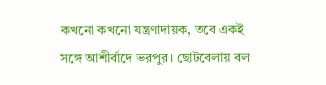কখনো কখনো যন্ত্রণাদায়ক, তবে একই সঙ্গে আশীর্বাদে ভরপুর। ছোটবেলায় বল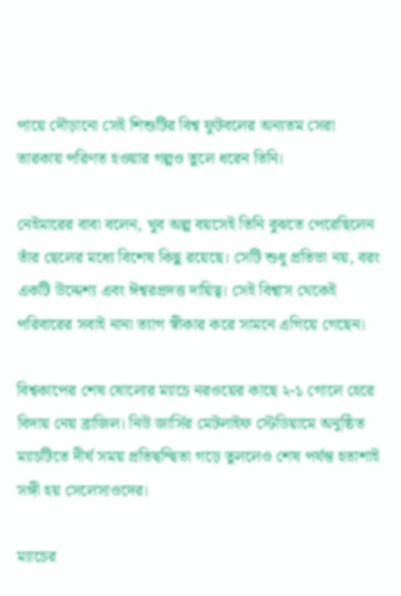পায়ে দৌড়ানো সেই শিশুটির বিশ্ব ফুটবলের অন্যতম সেরা তারকায় পরিণত হওয়ার গল্পও তুলে ধরেন তিনি।

নেইমারের বাবা বলেন, খুব অল্প বয়সেই তিনি বুঝতে পেরেছিলেন তাঁর ছেলের মধ্যে বিশেষ কিছু রয়েছে। সেটি শুধু প্রতিভা নয়, বরং একটি উদ্দেশ্য এবং ঈশ্বরপ্রদত্ত দায়িত্ব। সেই বিশ্বাস থেকেই পরিবারের সবাই নানা ত্যাগ স্বীকার করে সামনে এগিয়ে গেছেন।

বিশ্বকাপের শেষ ষোলোর ম্যাচে নরওয়ের কাছে ২-১ গোলে হেরে বিদায় নেয় ব্রাজিল। নিউ জার্সির মেটলাইফ স্টেডিয়ামে অনুষ্ঠিত ম্যাচটিতে দীর্ঘ সময় প্রতিদ্বন্দ্বিতা গড়ে তুললেও শেষ পর্যন্ত হতাশাই সঙ্গী হয় সেলেসাওদের।

ম্যাচের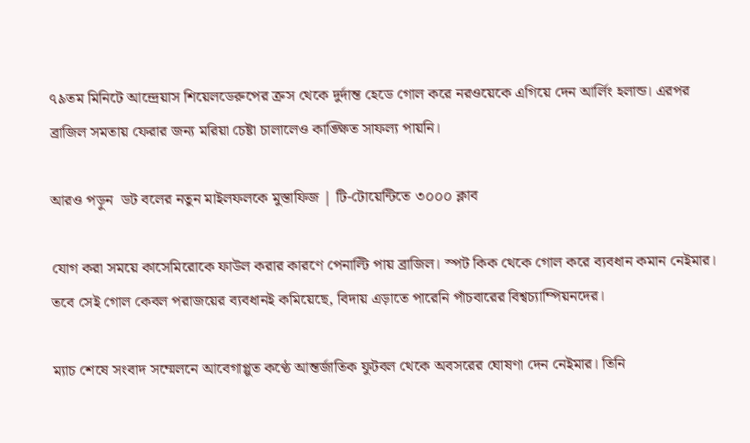৭৯তম মিনিটে আন্দ্রেয়াস শিয়েলডেরুপের ক্রস থেকে দুর্দান্ত হেডে গোল করে নরওয়েকে এগিয়ে দেন আর্লিং হলান্ড। এরপর ব্রাজিল সমতায় ফেরার জন্য মরিয়া চেষ্টা চালালেও কাঙ্ক্ষিত সাফল্য পায়নি।

আরও পড়ুন  ডট বলের নতুন মাইলফলকে মুস্তাফিজ | টি-টোয়েন্টিতে ৩০০০ ক্লাব

যোগ করা সময়ে কাসেমিরোকে ফাউল করার কারণে পেনাল্টি পায় ব্রাজিল। স্পট কিক থেকে গোল করে ব্যবধান কমান নেইমার। তবে সেই গোল কেবল পরাজয়ের ব্যবধানই কমিয়েছে, বিদায় এড়াতে পারেনি পাঁচবারের বিশ্বচ্যাম্পিয়নদের।

ম্যাচ শেষে সংবাদ সম্মেলনে আবেগাপ্লুত কণ্ঠে আন্তর্জাতিক ফুটবল থেকে অবসরের ঘোষণা দেন নেইমার। তিনি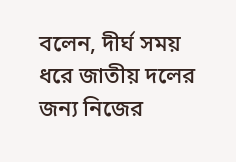বলেন, দীর্ঘ সময় ধরে জাতীয় দলের জন্য নিজের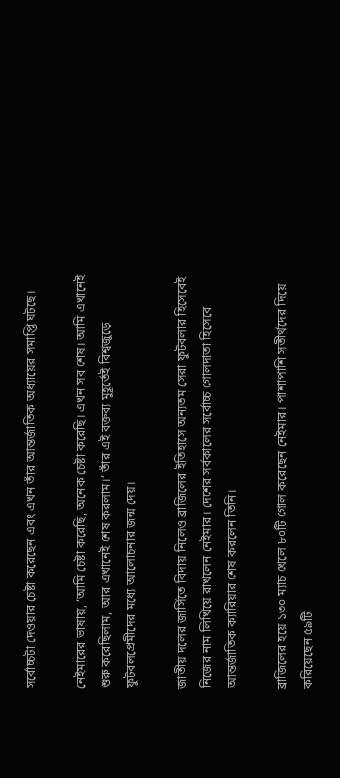সর্বোচ্চটা দেওয়ার চেষ্টা করেছেন এবং এখন তাঁর আন্তর্জাতিক অধ্যায়ের সমাপ্তি ঘটছে।

নেইমারের ভাষায়, ‘আমি চেষ্টা করেছি, অনেক চেষ্টা করেছি। এখন সব শেষ। আমি এখানেই শুরু করেছিলাম, আর এখানেই শেষ করলাম।’ তাঁর এই বক্তব্য মুহূর্তেই বিশ্বজুড়ে ফুটবলপ্রেমীদের মধ্যে আলোচনার জন্ম দেয়।

জাতীয় দলের জার্সিতে বিদায় নিলেও ব্রাজিলের ইতিহাসে অন্যতম সেরা ফুটবলার হিসেবেই নিজের নাম লিখিয়ে রাখলেন নেইমার। দেশের সর্বকালের সর্বোচ্চ গোলদাতা হিসেবে আন্তর্জাতিক ক্যারিয়ার শেষ করলেন তিনি।

ব্রাজিলের হয়ে ১৩০ ম্যাচ খেলে ৮০টি গোল করেছেন নেইমার। পাশাপাশি সতীর্থদের দিয়ে করিয়েছেন ৫৯টি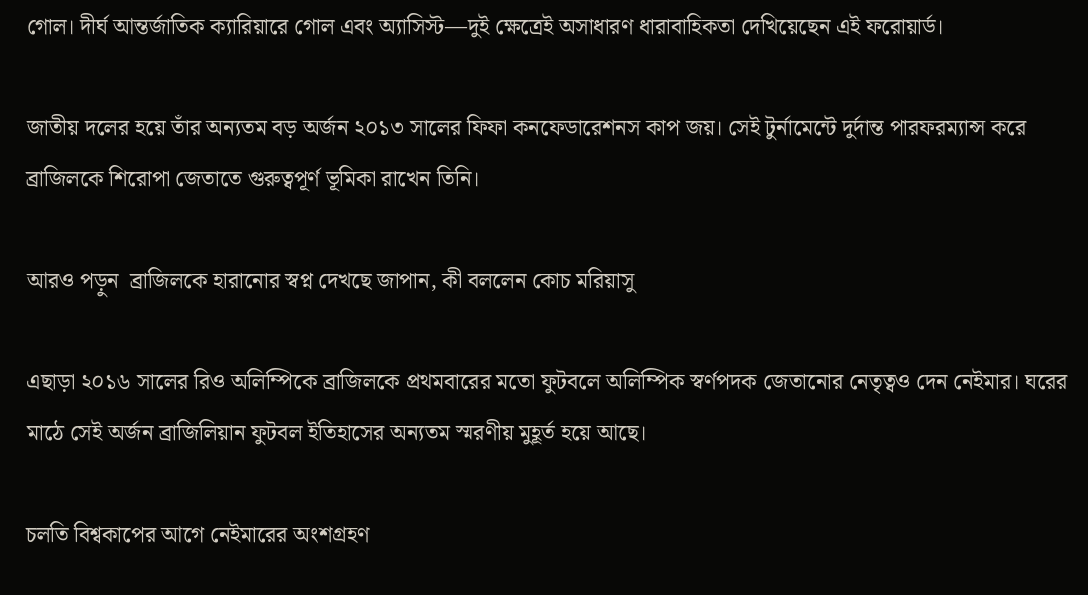গোল। দীর্ঘ আন্তর্জাতিক ক্যারিয়ারে গোল এবং অ্যাসিস্ট—দুই ক্ষেত্রেই অসাধারণ ধারাবাহিকতা দেখিয়েছেন এই ফরোয়ার্ড।

জাতীয় দলের হয়ে তাঁর অন্যতম বড় অর্জন ২০১৩ সালের ফিফা কনফেডারেশনস কাপ জয়। সেই টুর্নামেন্টে দুর্দান্ত পারফরম্যান্স করে ব্রাজিলকে শিরোপা জেতাতে গুরুত্বপূর্ণ ভূমিকা রাখেন তিনি।

আরও পড়ুন  ব্রাজিলকে হারানোর স্বপ্ন দেখছে জাপান, কী বললেন কোচ মরিয়াসু

এছাড়া ২০১৬ সালের রিও অলিম্পিকে ব্রাজিলকে প্রথমবারের মতো ফুটবলে অলিম্পিক স্বর্ণপদক জেতানোর নেতৃত্বও দেন নেইমার। ঘরের মাঠে সেই অর্জন ব্রাজিলিয়ান ফুটবল ইতিহাসের অন্যতম স্মরণীয় মুহূর্ত হয়ে আছে।

চলতি বিশ্বকাপের আগে নেইমারের অংশগ্রহণ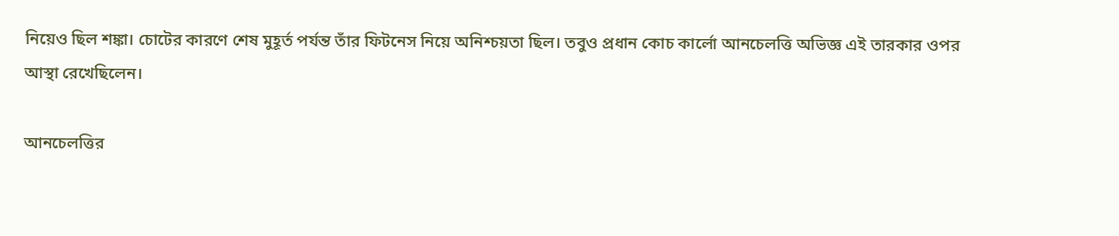নিয়েও ছিল শঙ্কা। চোটের কারণে শেষ মুহূর্ত পর্যন্ত তাঁর ফিটনেস নিয়ে অনিশ্চয়তা ছিল। তবুও প্রধান কোচ কার্লো আনচেলত্তি অভিজ্ঞ এই তারকার ওপর আস্থা রেখেছিলেন।

আনচেলত্তির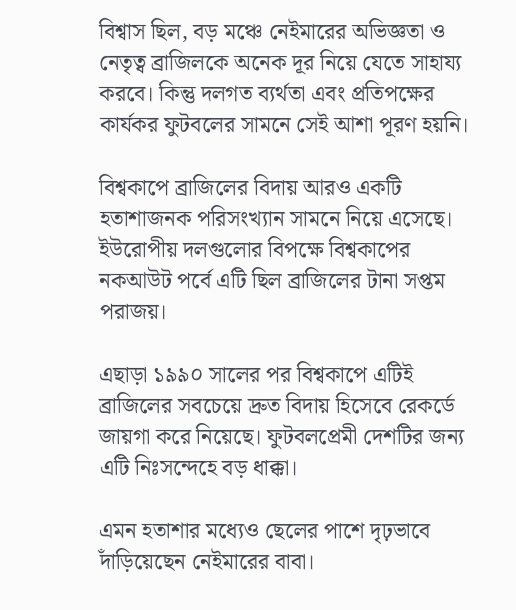বিশ্বাস ছিল, বড় মঞ্চে নেইমারের অভিজ্ঞতা ও নেতৃত্ব ব্রাজিলকে অনেক দূর নিয়ে যেতে সাহায্য করবে। কিন্তু দলগত ব্যর্থতা এবং প্রতিপক্ষের কার্যকর ফুটবলের সামনে সেই আশা পূরণ হয়নি।

বিশ্বকাপে ব্রাজিলের বিদায় আরও একটি হতাশাজনক পরিসংখ্যান সামনে নিয়ে এসেছে। ইউরোপীয় দলগুলোর বিপক্ষে বিশ্বকাপের নকআউট পর্বে এটি ছিল ব্রাজিলের টানা সপ্তম পরাজয়।

এছাড়া ১৯৯০ সালের পর বিশ্বকাপে এটিই ব্রাজিলের সবচেয়ে দ্রুত বিদায় হিসেবে রেকর্ডে জায়গা করে নিয়েছে। ফুটবলপ্রেমী দেশটির জন্য এটি নিঃসন্দেহে বড় ধাক্কা।

এমন হতাশার মধ্যেও ছেলের পাশে দৃঢ়ভাবে দাঁড়িয়েছেন নেইমারের বাবা।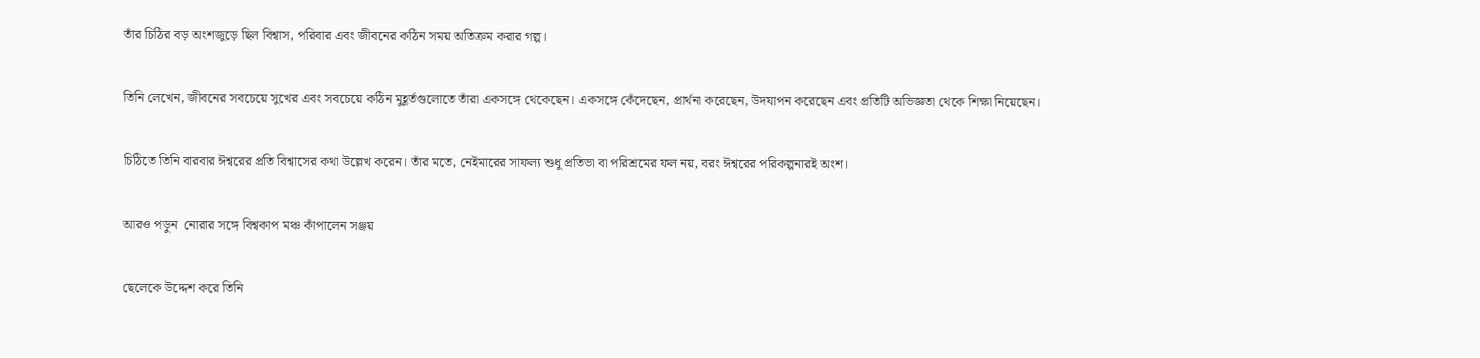তাঁর চিঠির বড় অংশজুড়ে ছিল বিশ্বাস, পরিবার এবং জীবনের কঠিন সময় অতিক্রম করার গল্প।

তিনি লেখেন, জীবনের সবচেয়ে সুখের এবং সবচেয়ে কঠিন মুহূর্তগুলোতে তাঁরা একসঙ্গে থেকেছেন। একসঙ্গে কেঁদেছেন, প্রার্থনা করেছেন, উদযাপন করেছেন এবং প্রতিটি অভিজ্ঞতা থেকে শিক্ষা নিয়েছেন।

চিঠিতে তিনি বারবার ঈশ্বরের প্রতি বিশ্বাসের কথা উল্লেখ করেন। তাঁর মতে, নেইমারের সাফল্য শুধু প্রতিভা বা পরিশ্রমের ফল নয়, বরং ঈশ্বরের পরিকল্পনারই অংশ।

আরও পড়ুন  নোরার সঙ্গে বিশ্বকাপ মঞ্চ কাঁপালেন সঞ্জয়

ছেলেকে উদ্দেশ করে তিনি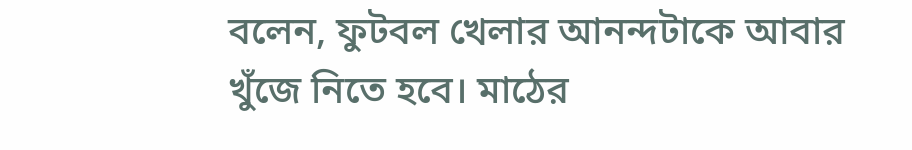বলেন, ফুটবল খেলার আনন্দটাকে আবার খুঁজে নিতে হবে। মাঠের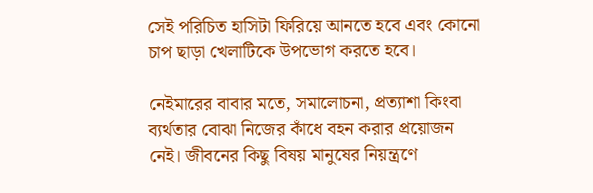সেই পরিচিত হাসিটা ফিরিয়ে আনতে হবে এবং কোনো চাপ ছাড়া খেলাটিকে উপভোগ করতে হবে।

নেইমারের বাবার মতে, সমালোচনা, প্রত্যাশা কিংবা ব্যর্থতার বোঝা নিজের কাঁধে বহন করার প্রয়োজন নেই। জীবনের কিছু বিষয় মানুষের নিয়ন্ত্রণে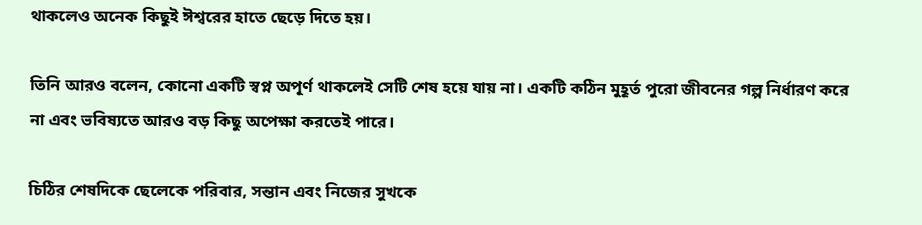থাকলেও অনেক কিছুই ঈশ্বরের হাতে ছেড়ে দিতে হয়।

তিনি আরও বলেন, কোনো একটি স্বপ্ন অপূর্ণ থাকলেই সেটি শেষ হয়ে যায় না। একটি কঠিন মুহূর্ত পুরো জীবনের গল্প নির্ধারণ করে না এবং ভবিষ্যতে আরও বড় কিছু অপেক্ষা করতেই পারে।

চিঠির শেষদিকে ছেলেকে পরিবার, সন্তান এবং নিজের সুখকে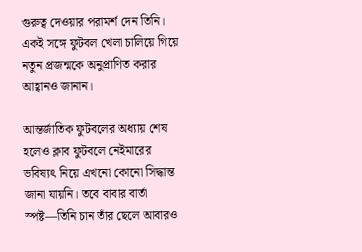গুরুত্ব দেওয়ার পরামর্শ দেন তিনি। একই সঙ্গে ফুটবল খেলা চালিয়ে গিয়ে নতুন প্রজন্মকে অনুপ্রাণিত করার আহ্বানও জানান।

আন্তর্জাতিক ফুটবলের অধ্যায় শেষ হলেও ক্লাব ফুটবলে নেইমারের ভবিষ্যৎ নিয়ে এখনো কোনো সিদ্ধান্ত জানা যায়নি। তবে বাবার বার্তা স্পষ্ট—তিনি চান তাঁর ছেলে আবারও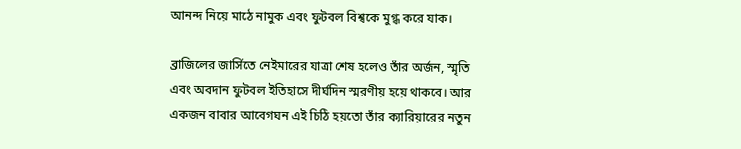আনন্দ নিয়ে মাঠে নামুক এবং ফুটবল বিশ্বকে মুগ্ধ করে যাক।

ব্রাজিলের জার্সিতে নেইমারের যাত্রা শেষ হলেও তাঁর অর্জন, স্মৃতি এবং অবদান ফুটবল ইতিহাসে দীর্ঘদিন স্মরণীয় হয়ে থাকবে। আর একজন বাবার আবেগঘন এই চিঠি হয়তো তাঁর ক্যারিয়ারের নতুন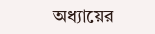অধ্যায়ের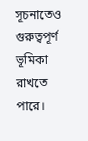সূচনাতেও গুরুত্বপূর্ণ ভূমিকা রাখতে পারে।